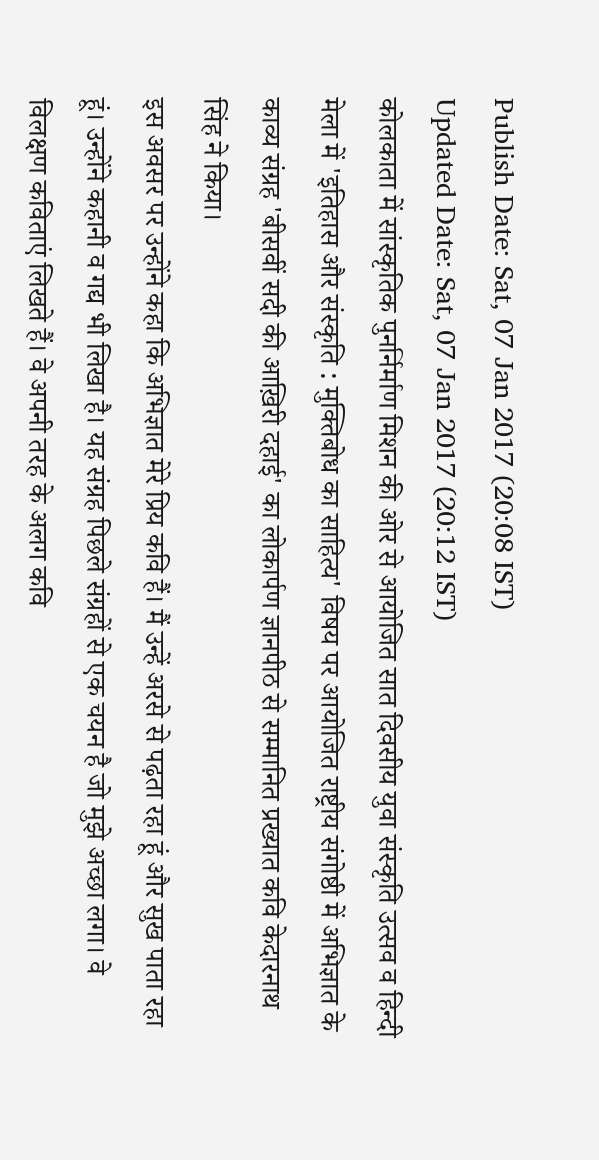Publish Date: Sat, 07 Jan 2017 (20:08 IST)
Updated Date: Sat, 07 Jan 2017 (20:12 IST)
कोलकाता में सांस्कृतिक पुनर्निर्माण मिशन की ओर से आयोजित सात दिवसीय युवा संस्कृति उत्सव व हिन्दी मेला में 'इतिहास और संस्कृति : मुक्तिबोध का साहित्य' विषय पर आयोजित राष्ट्रीय संगोष्ठी में अभिज्ञात के काव्य संग्रह 'बीसवीं सदी की आख़िरी दहाई' का लोकार्पण ज्ञानपीठ से सम्मानित प्रख्यात कवि केदारनाथ सिंह ने किया।
इस अवसर पर उन्होंने कहा कि अभिज्ञात मेरे प्रिय कवि हैं। मैं उन्हें अरसे से पढ़ता रहा हूं और सुख पाता रहा हूं। उन्होंने कहानी व गद्य भी लिखा है। यह संग्रह पिछले संग्रहों से एक चयन है जो मुझे अच्छा लगा। वे विलक्षण कविताएं लिखते हैं। वे अपनी तरह के अलग कवि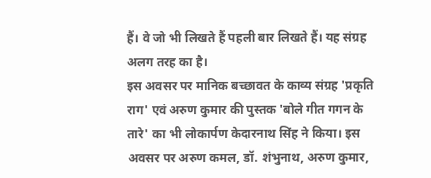हैं। वे जो भी लिखते हैं पहली बार लिखते हैं। यह संग्रह अलग तरह का है।
इस अवसर पर मानिक बच्छावत के काव्य संग्रह 'प्रकृति राग' एवं अरुण कुमार की पुस्तक 'बोले गीत गगन के तारे' का भी लोकार्पण केदारनाथ सिंह ने किया। इस अवसर पर अरुण कमल, डॉ. शंभुनाथ, अरुण कुमार,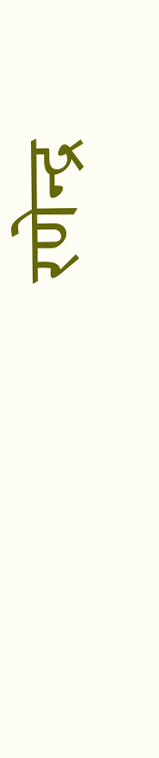रणेन्द्र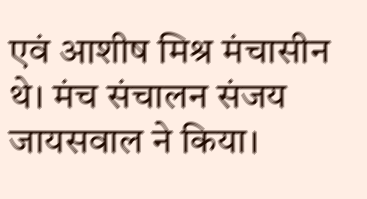एवं आशीष मिश्र मंचासीन थे। मंच संचालन संजय जायसवाल ने किया।